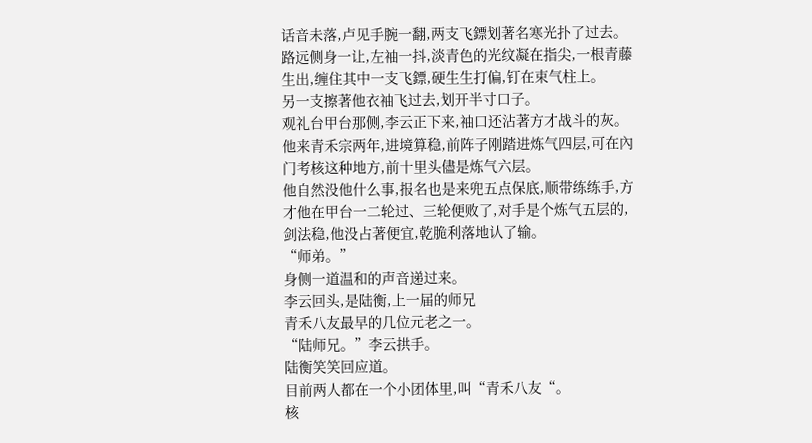话音未落,卢见手腕一翻,两支飞鏢划著名寒光扑了过去。
路远侧身一让,左袖一抖,淡青色的光纹凝在指尖,一根青藤生出,缠住其中一支飞鏢,硬生生打偏,钉在束气柱上。
另一支擦著他衣袖飞过去,划开半寸口子。
观礼台甲台那侧,李云正下来,袖口还沾著方才战斗的灰。
他来青禾宗两年,进境算稳,前阵子刚踏进炼气四层,可在內门考核这种地方,前十里头儘是炼气六层。
他自然没他什么事,报名也是来兜五点保底,顺带练练手,方才他在甲台一二轮过、三轮便败了,对手是个炼气五层的,剑法稳,他没占著便宜,乾脆利落地认了输。
“师弟。”
身侧一道温和的声音递过来。
李云回头,是陆衡,上一届的师兄
青禾八友最早的几位元老之一。
“陆师兄。”李云拱手。
陆衡笑笑回应道。
目前两人都在一个小团体里,叫“青禾八友“。
核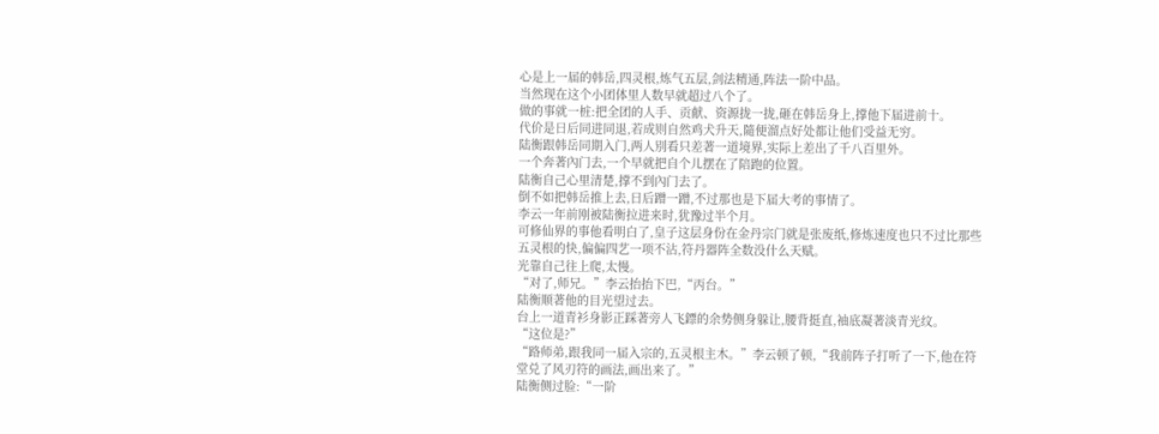心是上一届的韩岳,四灵根,炼气五层,剑法精通,阵法一阶中品。
当然现在这个小团体里人数早就超过八个了。
做的事就一桩:把全团的人手、贡献、资源拢一拢,砸在韩岳身上,撑他下届进前十。
代价是日后同进同退,若成则自然鸡犬升天,隨便溜点好处都让他们受益无穷。
陆衡跟韩岳同期入门,两人別看只差著一道境界,实际上差出了千八百里外。
一个奔著內门去,一个早就把自个儿摆在了陪跑的位置。
陆衡自己心里清楚,撑不到內门去了。
倒不如把韩岳推上去,日后蹭一蹭,不过那也是下届大考的事情了。
李云一年前刚被陆衡拉进来时,犹豫过半个月。
可修仙界的事他看明白了,皇子这层身份在金丹宗门就是张废纸,修炼速度也只不过比那些五灵根的快,偏偏四艺一项不沾,符丹器阵全数没什么天赋。
光靠自己往上爬,太慢。
“对了,师兄。”李云抬抬下巴,“丙台。”
陆衡顺著他的目光望过去。
台上一道青衫身影正踩著旁人飞鏢的余势侧身躲让,腰背挺直,袖底凝著淡青光纹。
“这位是?”
“路师弟,跟我同一届入宗的,五灵根主木。”李云顿了顿,“我前阵子打听了一下,他在符堂兑了风刃符的画法,画出来了。”
陆衡侧过脸:“一阶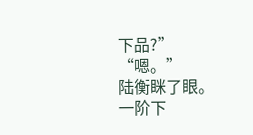下品?”
“嗯。”
陆衡眯了眼。
一阶下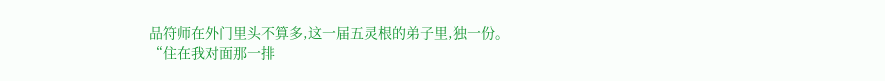品符师在外门里头不算多,这一届五灵根的弟子里,独一份。
“住在我对面那一排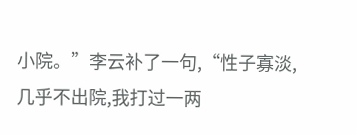小院。”李云补了一句,“性子寡淡,几乎不出院,我打过一两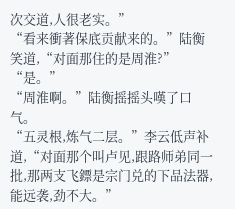次交道,人很老实。”
“看来衝著保底贡献来的。”陆衡笑道,“对面那住的是周淮?”
“是。”
“周淮啊。”陆衡摇摇头嘆了口气。
“五灵根,炼气二层。”李云低声补道,“对面那个叫卢见,跟路师弟同一批,那两支飞鏢是宗门兑的下品法器,能远袭,劲不大。”